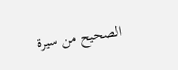الصحيح من سيرة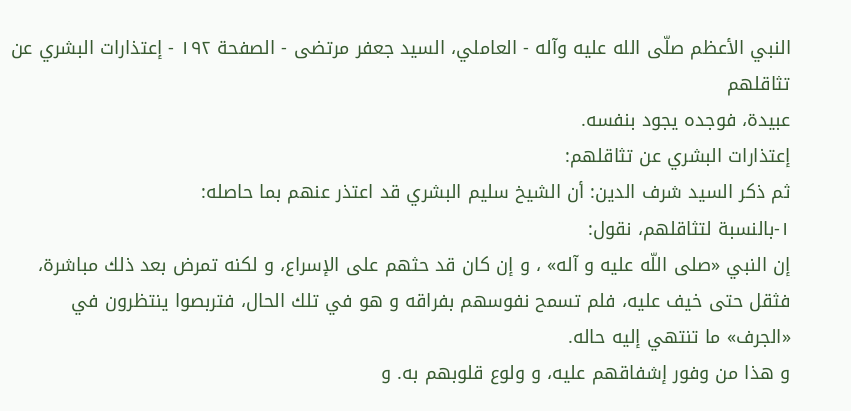النبي الأعظم صلّى الله عليه وآله - العاملي، السيد جعفر مرتضى - الصفحة ١٩٢ - إعتذارات البشري عن تثاقلهم
عبيدة، فوجده يجود بنفسه.
إعتذارات البشري عن تثاقلهم:
ثم ذكر السيد شرف الدين: أن الشيخ سليم البشري قد اعتذر عنهم بما حاصله:
١-بالنسبة لتثاقلهم، نقول:
إن النبي «صلى اللّه عليه و آله» ، و إن كان قد حثهم على الإسراع، و لكنه تمرض بعد ذلك مباشرة، فثقل حتى خيف عليه، فلم تسمح نفوسهم بفراقه و هو في تلك الحال، فتربصوا ينتظرون في «الجرف» ما تنتهي إليه حاله.
و هذا من وفور إشفاقهم عليه، و ولوع قلوبهم به. و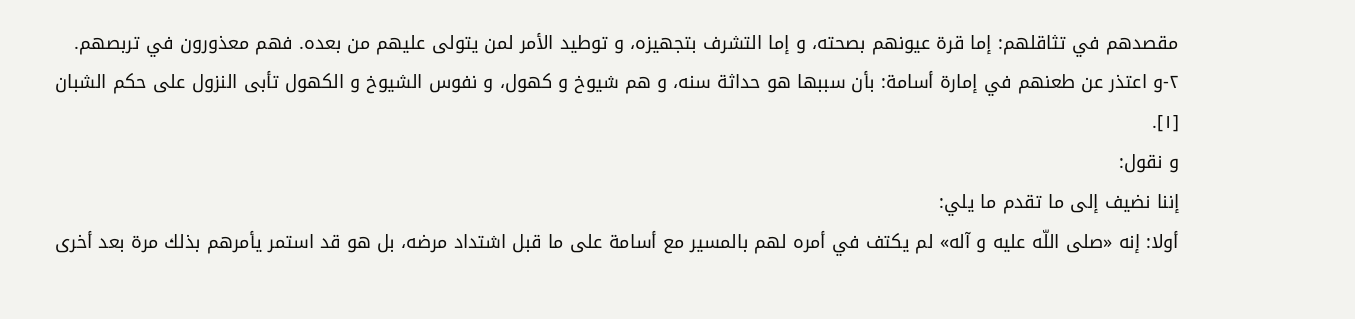مقصدهم في تثاقلهم: إما قرة عيونهم بصحته، و إما التشرف بتجهيزه، و توطيد الأمر لمن يتولى عليهم من بعده. فهم معذورون في تربصهم.
٢-و اعتذر عن طعنهم في إمارة أسامة: بأن سببها هو حداثة سنه، و هم شيوخ و كهول، و نفوس الشيوخ و الكهول تأبى النزول على حكم الشبان [١].
و نقول:
إننا نضيف إلى ما تقدم ما يلي:
أولا: إنه «صلى اللّه عليه و آله» لم يكتف في أمره لهم بالمسير مع أسامة على ما قبل اشتداد مرضه، بل هو قد استمر يأمرهم بذلك مرة بعد أخرى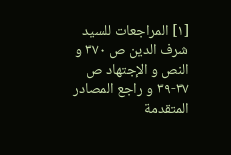[١] المراجعات للسيد شرف الدين ص ٣٧٠ و النص و الإجتهاد ص ٣٧-٣٩ و راجع المصادر المتقدمة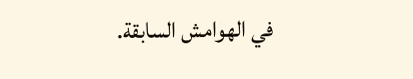في الهوامش السابقة.